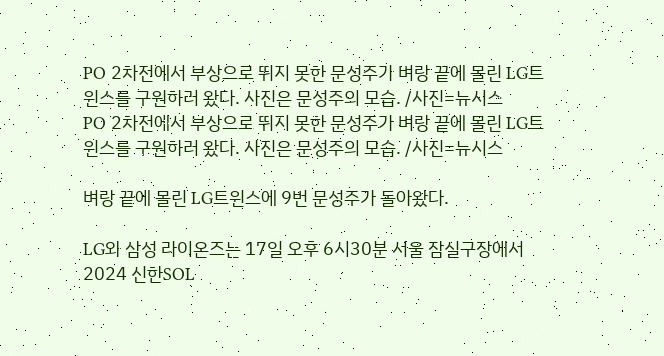PO 2차전에서 부상으로 뛰지 못한 문성주가 벼랑 끝에 몰린 LG트윈스를 구원하러 왔다. 사진은 문성주의 모습. /사진=뉴시스
PO 2차전에서 부상으로 뛰지 못한 문성주가 벼랑 끝에 몰린 LG트윈스를 구원하러 왔다. 사진은 문성주의 모습. /사진=뉴시스

벼랑 끝에 몰린 LG트윈스에 9번 문성주가 돌아왔다.

LG와 삼성 라이온즈는 17일 오후 6시30분 서울 잠실구장에서 2024 신한SOL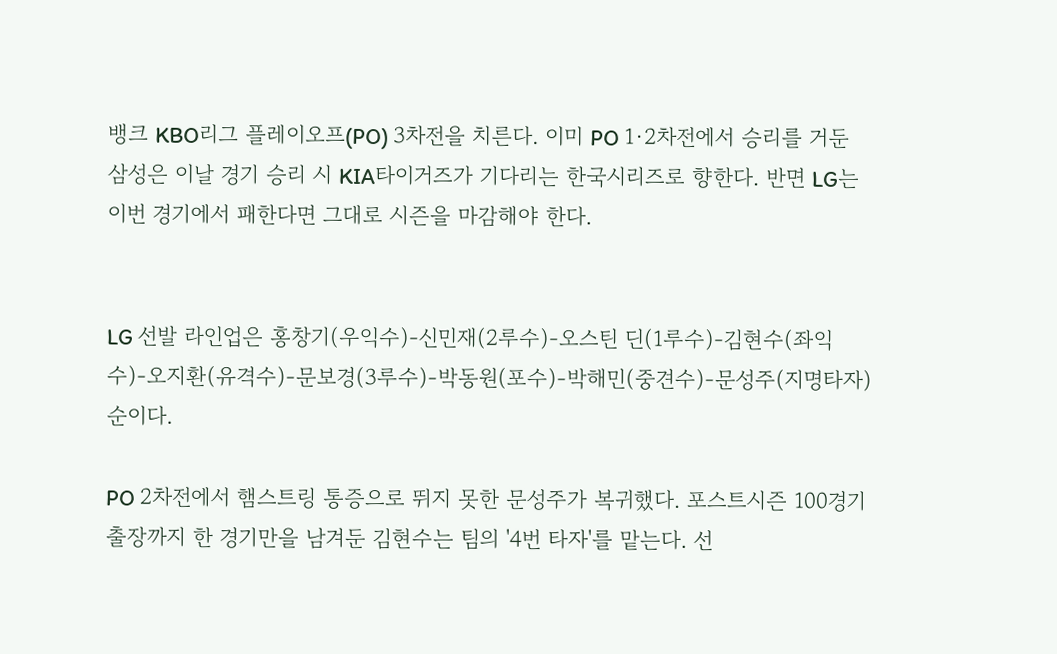뱅크 KBO리그 플레이오프(PO) 3차전을 치른다. 이미 PO 1·2차전에서 승리를 거둔 삼성은 이날 경기 승리 시 KIA타이거즈가 기다리는 한국시리즈로 향한다. 반면 LG는 이번 경기에서 패한다면 그대로 시즌을 마감해야 한다.


LG 선발 라인업은 홍창기(우익수)-신민재(2루수)-오스틴 딘(1루수)-김현수(좌익수)-오지환(유격수)-문보경(3루수)-박동원(포수)-박해민(중견수)-문성주(지명타자) 순이다.

PO 2차전에서 햄스트링 통증으로 뛰지 못한 문성주가 복귀했다. 포스트시즌 100경기 출장까지 한 경기만을 남겨둔 김현수는 팀의 '4번 타자'를 맡는다. 선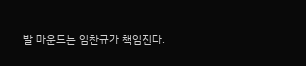발 마운드는 임찬규가 책임진다.